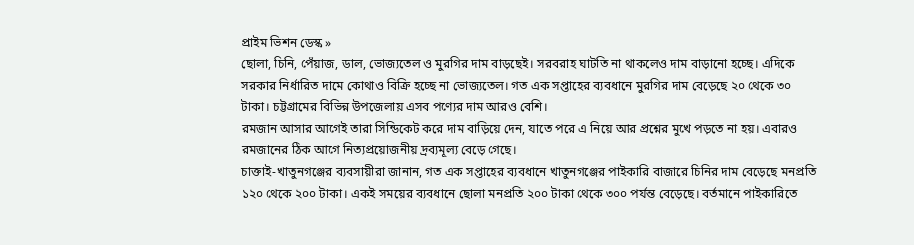প্রাইম ভিশন ডেস্ক »
ছোলা, চিনি, পেঁয়াজ, ডাল, ভোজ্যতেল ও মুরগির দাম বাড়ছেই। সরবরাহ ঘাটতি না থাকলেও দাম বাড়ানো হচ্ছে। এদিকে সরকার নির্ধারিত দামে কোথাও বিক্রি হচ্ছে না ভোজ্যতেল। গত এক সপ্তাহের ব্যবধানে মুরগির দাম বেড়েছে ২০ থেকে ৩০ টাকা। চট্টগ্রামের বিভিন্ন উপজেলায় এসব পণ্যের দাম আরও বেশি।
রমজান আসার আগেই তারা সিন্ডিকেট করে দাম বাড়িয়ে দেন, যাতে পরে এ নিয়ে আর প্রশ্নের মুখে পড়তে না হয়। এবারও রমজানের ঠিক আগে নিত্যপ্রয়োজনীয় দ্রব্যমূল্য বেড়ে গেছে।
চাক্তাই-খাতুনগঞ্জের ব্যবসায়ীরা জানান, গত এক সপ্তাহের ব্যবধানে খাতুনগঞ্জের পাইকারি বাজারে চিনির দাম বেড়েছে মনপ্রতি ১২০ থেকে ২০০ টাকা। একই সময়ের ব্যবধানে ছোলা মনপ্রতি ২০০ টাকা থেকে ৩০০ পর্যন্ত বেড়েছে। বর্তমানে পাইকারিতে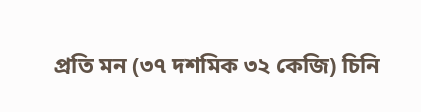প্রতি মন (৩৭ দশমিক ৩২ কেজি) চিনি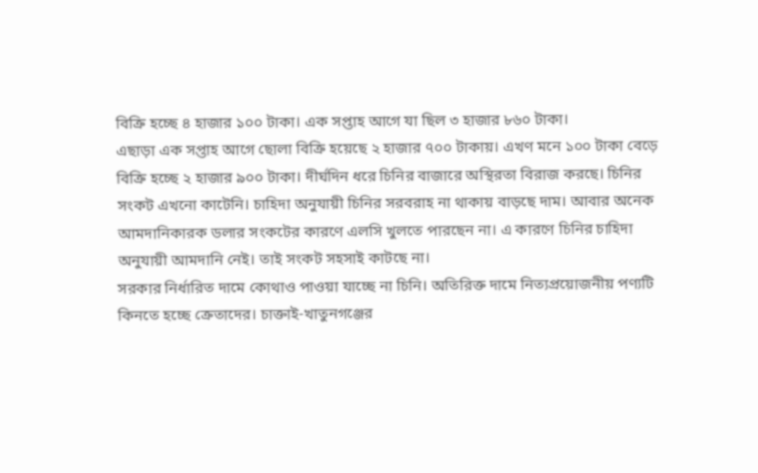বিক্রি হচ্ছে ৪ হাজার ১০০ টাকা। এক সপ্তাহ আগে যা ছিল ৩ হাজার ৮৬০ টাকা।
এছাড়া এক সপ্তাহ আগে ছোলা বিক্রি হয়েছে ২ হাজার ৭০০ টাকায়। এখণ মনে ১০০ টাকা বেড়ে বিক্রি হচ্ছে ২ হাজার ৯০০ টাকা। দীর্ঘদিন ধরে চিনির বাজারে অস্থিরতা বিরাজ করছে। চিনির সংকট এখনো কাটেনি। চাহিদা অনুযায়ী চিনির সরবরাহ না থাকায় বাড়ছে দাম। আবার অনেক আমদানিকারক ডলার সংকটের কারণে এলসি খুলতে পারছেন না। এ কারণে চিনির চাহিদা অনুযায়ী আমদানি নেই। তাই সংকট সহসাই কাটছে না।
সরকার নির্ধারিত দামে কোথাও পাওয়া যাচ্ছে না চিনি। অতিরিক্ত দামে নিত্যপ্রয়োজনীয় পণ্যটি কিনতে হচ্ছে ক্রেতাদের। চাক্তাই-খাতুনগঞ্জের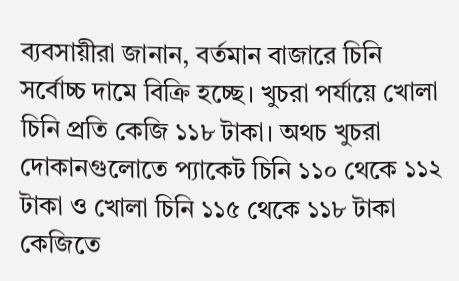ব্যবসায়ীরা জানান, বর্তমান বাজারে চিনি সর্বোচ্চ দামে বিক্রি হচ্ছে। খুচরা পর্যায়ে খোলা চিনি প্রতি কেজি ১১৮ টাকা। অথচ খুচরা দোকানগুলোতে প্যাকেট চিনি ১১০ থেকে ১১২ টাকা ও খোলা চিনি ১১৫ থেকে ১১৮ টাকা কেজিতে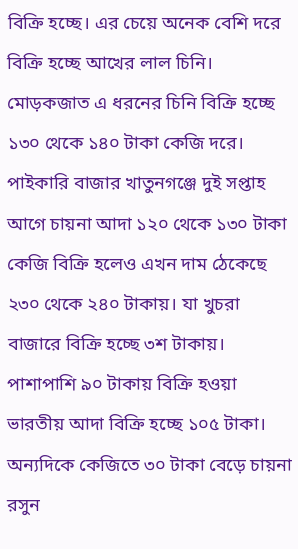বিক্রি হচ্ছে। এর চেয়ে অনেক বেশি দরে বিক্রি হচ্ছে আখের লাল চিনি। মোড়কজাত এ ধরনের চিনি বিক্রি হচ্ছে ১৩০ থেকে ১৪০ টাকা কেজি দরে।
পাইকারি বাজার খাতুনগঞ্জে দুই সপ্তাহ আগে চায়না আদা ১২০ থেকে ১৩০ টাকা কেজি বিক্রি হলেও এখন দাম ঠেকেছে ২৩০ থেকে ২৪০ টাকায়। যা খুচরা বাজারে বিক্রি হচ্ছে ৩শ টাকায়। পাশাপাশি ৯০ টাকায় বিক্রি হওয়া ভারতীয় আদা বিক্রি হচ্ছে ১০৫ টাকা। অন্যদিকে কেজিতে ৩০ টাকা বেড়ে চায়না রসুন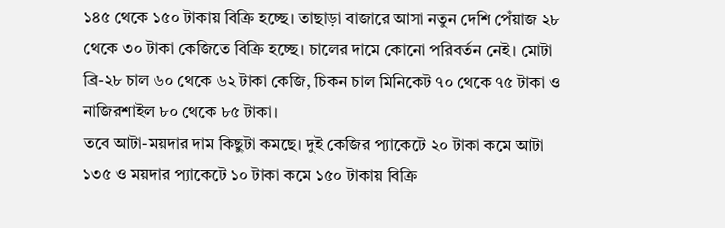১৪৫ থেকে ১৫০ টাকায় বিক্রি হচ্ছে। তাছাড়া বাজারে আসা নতুন দেশি পেঁয়াজ ২৮ থেকে ৩০ টাকা কেজিতে বিক্রি হচ্ছে। চালের দামে কোনো পরিবর্তন নেই। মোটা ব্রি-২৮ চাল ৬০ থেকে ৬২ টাকা কেজি, চিকন চাল মিনিকেট ৭০ থেকে ৭৫ টাকা ও নাজিরশাইল ৮০ থেকে ৮৫ টাকা।
তবে আটা-ময়দার দাম কিছুটা কমছে। দুই কেজির প্যাকেটে ২০ টাকা কমে আটা ১৩৫ ও ময়দার প্যাকেটে ১০ টাকা কমে ১৫০ টাকায় বিক্রি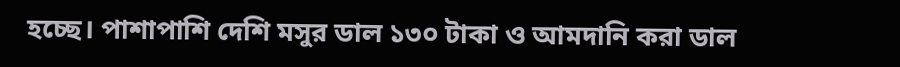হচ্ছে। পাশাপাশি দেশি মসুর ডাল ১৩০ টাকা ও আমদানি করা ডাল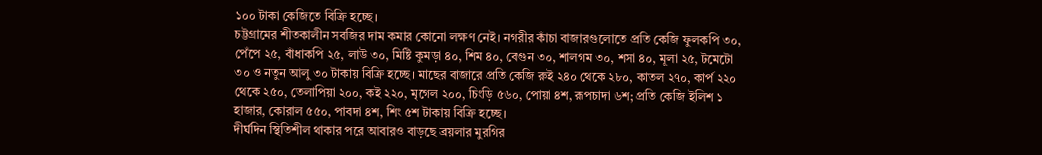১০০ টাকা কেজিতে বিক্রি হচ্ছে।
চট্টগ্রামের শীতকালীন সবজির দাম কমার কোনো লক্ষণ নেই। নগরীর কাঁচা বাজারগুলোতে প্রতি কেজি ফুলকপি ৩০, পেঁপে ২৫, বাঁধাকপি ২৫, লাউ ৩০, মিষ্টি কুমড়া ৪০, শিম ৪০, বেগুন ৩০, শালগম ৩০, শসা ৪০, মূলা ২৫, টমেটো ৩০ ও নতুন আলু ৩০ টাকায় বিক্রি হচ্ছে। মাছের বাজারে প্রতি কেজি রুই ২৪০ থেকে ২৮০, কাতল ২৭০, কার্প ২২০ থেকে ২৫০, তেলাপিয়া ২০০, কই ২২০, মৃগেল ২০০, চিংড়ি ৫৬০, পোয়া ৪শ, রূপচাদা ৬শ; প্রতি কেজি ইলিশ ১ হাজার, কোরাল ৫৫০, পাবদা ৪শ, শিং ৫শ টাকায় বিক্রি হচ্ছে।
দীর্ঘদিন স্থিতিশীল থাকার পরে আবারও বাড়ছে ব্রয়লার মুরগির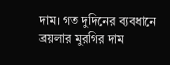দাম। গত দুদিনের ব্যবধানে ব্রয়লার মুরগির দাম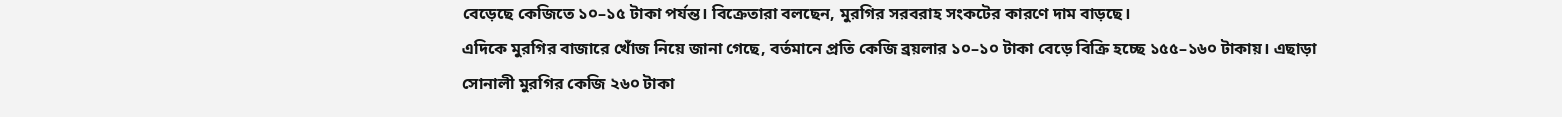বেড়েছে কেজিতে ১০–১৫ টাকা পর্যন্ত। বিক্রেতারা বলছেন, মুরগির সরবরাহ সংকটের কারণে দাম বাড়ছে।
এদিকে মুরগির বাজারে খোঁজ নিয়ে জানা গেছে, বর্তমানে প্রতি কেজি ব্রয়লার ১০–১০ টাকা বেড়ে বিক্রি হচ্ছে ১৫৫–১৬০ টাকায়। এছাড়া সোনালী মুরগির কেজি ২৬০ টাকা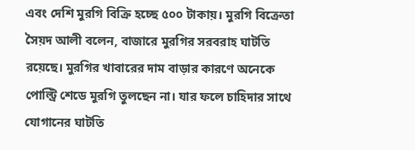এবং দেশি মুরগি বিক্রি হচ্ছে ৫০০ টাকায়। মুরগি বিক্রেতা সৈয়দ আলী বলেন, বাজারে মুরগির সরবরাহ ঘাটতি রয়েছে। মুরগির খাবারের দাম বাড়ার কারণে অনেকে পোল্ট্রি শেডে মুরগি তুলছেন না। যার ফলে চাহিদার সাথে যোগানের ঘাটতি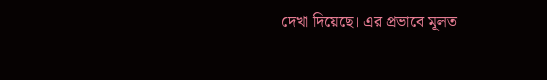দেখা দিয়েছে। এর প্রভাবে মূলত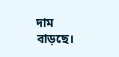দাম বাড়ছে।